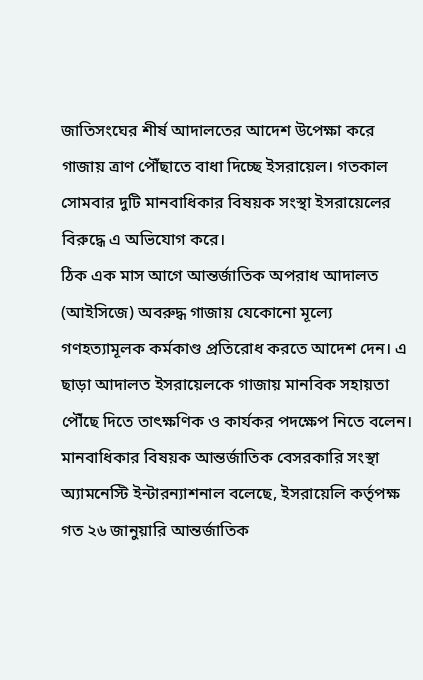জাতিসংঘের শীর্ষ আদালতের আদেশ উপেক্ষা করে গাজায় ত্রাণ পৌঁছাতে বাধা দিচ্ছে ইসরায়েল। গতকাল সোমবার দুটি মানবাধিকার বিষয়ক সংস্থা ইসরায়েলের বিরুদ্ধে এ অভিযোগ করে।
ঠিক এক মাস আগে আন্তর্জাতিক অপরাধ আদালত (আইসিজে) অবরুদ্ধ গাজায় যেকোনো মূল্যে গণহত্যামূলক কর্মকাণ্ড প্রতিরোধ করতে আদেশ দেন। এ ছাড়া আদালত ইসরায়েলকে গাজায় মানবিক সহায়তা পৌঁছে দিতে তাৎক্ষণিক ও কার্যকর পদক্ষেপ নিতে বলেন।
মানবাধিকার বিষয়ক আন্তর্জাতিক বেসরকারি সংস্থা অ্যামনেস্টি ইন্টারন্যাশনাল বলেছে, ইসরায়েলি কর্তৃপক্ষ গত ২৬ জানুয়ারি আন্তর্জাতিক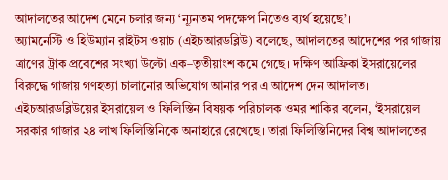আদালতের আদেশ মেনে চলার জন্য ‘ন্যূনতম পদক্ষেপ নিতেও ব্যর্থ হয়েছে’।
অ্যামনেস্টি ও হিউম্যান রাইটস ওয়াচ (এইচআরডব্লিউ) বলেছে, আদালতের আদেশের পর গাজায় ত্রাণের ট্রাক প্রবেশের সংখ্যা উল্টো এক–তৃতীয়াংশ কমে গেছে। দক্ষিণ আফ্রিকা ইসরায়েলের বিরুদ্ধে গাজায় গণহত্যা চালানোর অভিযোগ আনার পর এ আদেশ দেন আদালত।
এইচআরডব্লিউয়ের ইসরায়েল ও ফিলিস্তিন বিষয়ক পরিচালক ওমর শাকির বলেন, ‘ইসরায়েল সরকার গাজার ২৪ লাখ ফিলিস্তিনিকে অনাহারে রেখেছে। তারা ফিলিস্তিনিদের বিশ্ব আদালতের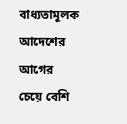বাধ্যতামূলক আদেশের আগের চেয়ে বেশি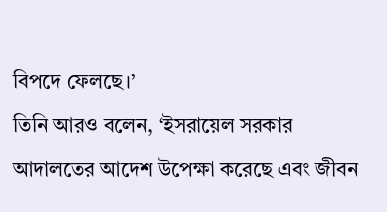বিপদে ফেলছে।’
তিনি আরও বলেন, ‘ইসরায়েল সরকার আদালতের আদেশ উপেক্ষা করেছে এবং জীবন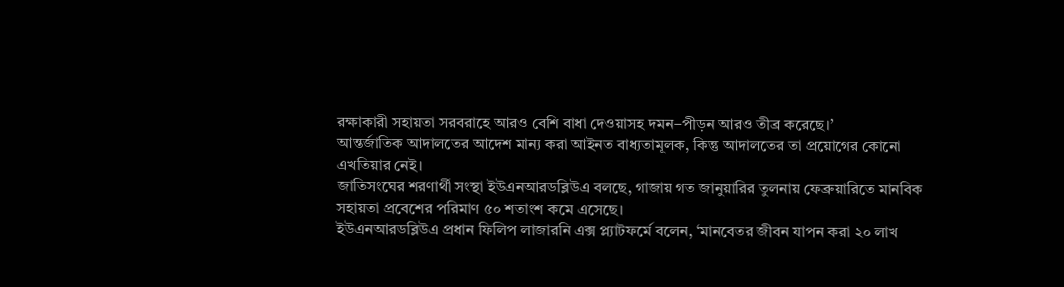রক্ষাকারী সহায়তা সরবরাহে আরও বেশি বাধা দেওয়াসহ দমন–পীড়ন আরও তীব্র করেছে।’
আন্তর্জাতিক আদালতের আদেশ মান্য করা আইনত বাধ্যতামূলক, কিন্তু আদালতের তা প্রয়োগের কোনো এখতিয়ার নেই।
জাতিসংঘের শরণার্থী সংস্থা ইউএনআরডব্লিউএ বলছে, গাজায় গত জানুয়ারির তুলনায় ফেব্রুয়ারিতে মানবিক সহায়তা প্রবেশের পরিমাণ ৫০ শতাংশ কমে এসেছে।
ইউএনআরডব্লিউএ প্রধান ফিলিপ লাজারনি এক্স প্ল্যাটফর্মে বলেন, ‘মানবেতর জীবন যাপন করা ২০ লাখ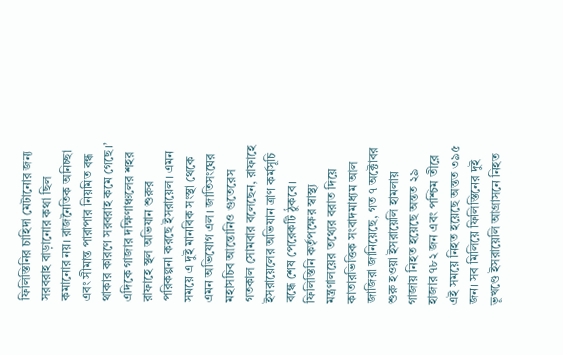ফিলিস্তিনির চাহিদা মেটানোর জন্য সরবরাহ বাড়ানোর কথা ছিল কমানোর নয়। রাজনৈতিক অনিচ্ছা এবং সীমান্ত পারাপার নিয়মিত বন্ধ থাকার কারণে সরবরাহ কমে গেছে।’
এদিকে গাজার দক্ষিণাঞ্চলের শহর রাফাহে স্থল অভিযান শুরুর পরিকল্পনা করছে ইসরায়েল। এমন সময়ে এ দুই মানবিক সংস্থা থেকে এমন অভিযোগ এল। জাতিসংঘের মহাসচিব আন্তোনিও গুতেরেস গতকাল সোমবার বলেছেন, রাফাহে ইসরায়েলের অভিযান ত্রাণ কর্মসূচি বন্ধে শেষ পেরেকটি ঠুকবে।
ফিলিস্তিনি কর্তৃপক্ষের স্বাস্থ্য মন্ত্রণালয়ের তথ্যের বরাত দিয়ে কাতারভিত্তিক সংবাদমাধ্যম আল জাজিরা জানিয়েছে, গত ৭ অক্টোবর শুরু হওয়া ইসরায়েলি হামলায় গাজায় নিহত হয়েছে অন্তত ২৯ হাজার ৭৮২ জন এবং পশ্চিম তীরে এই সময়ে নিহত হয়েছে অন্তত ৩৯৫ জন। সব মিলিয়ে ফিলিস্তিনের দুই ভূখণ্ডে ইসরায়েলি আগ্রাসনে নিহত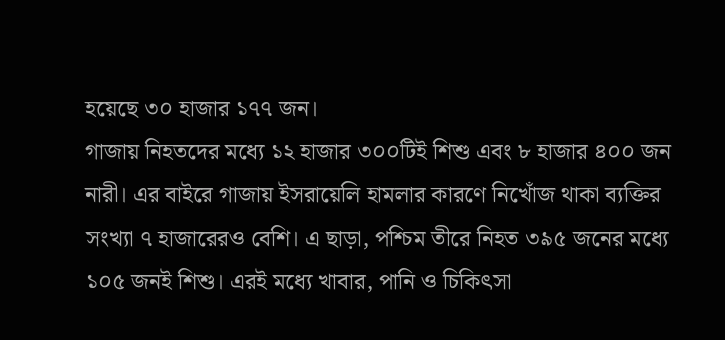হয়েছে ৩০ হাজার ১৭৭ জন।
গাজায় নিহতদের মধ্যে ১২ হাজার ৩০০টিই শিশু এবং ৮ হাজার ৪০০ জন নারী। এর বাইরে গাজায় ইসরায়েলি হামলার কারণে নিখোঁজ থাকা ব্যক্তির সংখ্যা ৭ হাজারেরও বেশি। এ ছাড়া, পশ্চিম তীরে নিহত ৩৯৫ জনের মধ্যে ১০৫ জনই শিশু। এরই মধ্যে খাবার, পানি ও চিকিৎসা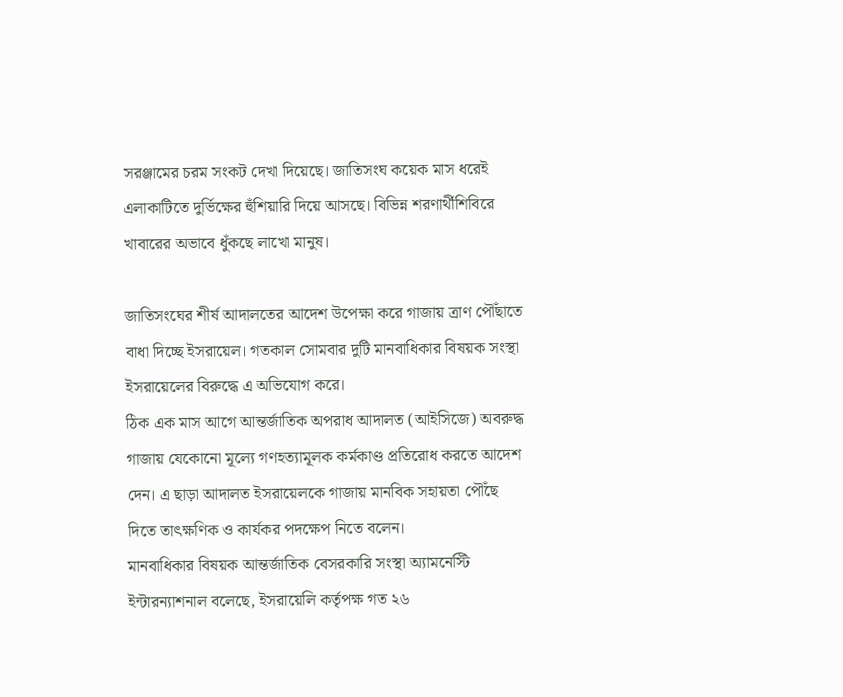সরঞ্জামের চরম সংকট দেখা দিয়েছে। জাতিসংঘ কয়েক মাস ধরেই এলাকাটিতে দুর্ভিক্ষের হুঁশিয়ারি দিয়ে আসছে। বিভিন্ন শরণার্থীশিবিরে খাবারের অভাবে ধুঁকছে লাখো মানুষ।

জাতিসংঘের শীর্ষ আদালতের আদেশ উপেক্ষা করে গাজায় ত্রাণ পৌঁছাতে বাধা দিচ্ছে ইসরায়েল। গতকাল সোমবার দুটি মানবাধিকার বিষয়ক সংস্থা ইসরায়েলের বিরুদ্ধে এ অভিযোগ করে।
ঠিক এক মাস আগে আন্তর্জাতিক অপরাধ আদালত (আইসিজে) অবরুদ্ধ গাজায় যেকোনো মূল্যে গণহত্যামূলক কর্মকাণ্ড প্রতিরোধ করতে আদেশ দেন। এ ছাড়া আদালত ইসরায়েলকে গাজায় মানবিক সহায়তা পৌঁছে দিতে তাৎক্ষণিক ও কার্যকর পদক্ষেপ নিতে বলেন।
মানবাধিকার বিষয়ক আন্তর্জাতিক বেসরকারি সংস্থা অ্যামনেস্টি ইন্টারন্যাশনাল বলেছে, ইসরায়েলি কর্তৃপক্ষ গত ২৬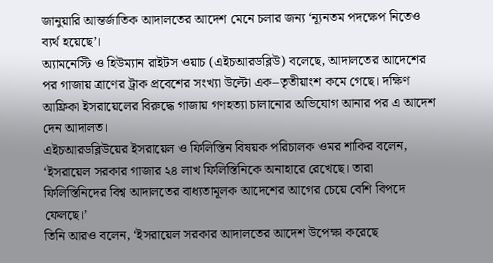জানুয়ারি আন্তর্জাতিক আদালতের আদেশ মেনে চলার জন্য ‘ন্যূনতম পদক্ষেপ নিতেও ব্যর্থ হয়েছে’।
অ্যামনেস্টি ও হিউম্যান রাইটস ওয়াচ (এইচআরডব্লিউ) বলেছে, আদালতের আদেশের পর গাজায় ত্রাণের ট্রাক প্রবেশের সংখ্যা উল্টো এক–তৃতীয়াংশ কমে গেছে। দক্ষিণ আফ্রিকা ইসরায়েলের বিরুদ্ধে গাজায় গণহত্যা চালানোর অভিযোগ আনার পর এ আদেশ দেন আদালত।
এইচআরডব্লিউয়ের ইসরায়েল ও ফিলিস্তিন বিষয়ক পরিচালক ওমর শাকির বলেন, ‘ইসরায়েল সরকার গাজার ২৪ লাখ ফিলিস্তিনিকে অনাহারে রেখেছে। তারা ফিলিস্তিনিদের বিশ্ব আদালতের বাধ্যতামূলক আদেশের আগের চেয়ে বেশি বিপদে ফেলছে।’
তিনি আরও বলেন, ‘ইসরায়েল সরকার আদালতের আদেশ উপেক্ষা করেছে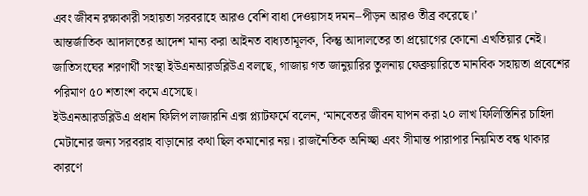এবং জীবন রক্ষাকারী সহায়তা সরবরাহে আরও বেশি বাধা দেওয়াসহ দমন–পীড়ন আরও তীব্র করেছে।’
আন্তর্জাতিক আদালতের আদেশ মান্য করা আইনত বাধ্যতামূলক, কিন্তু আদালতের তা প্রয়োগের কোনো এখতিয়ার নেই।
জাতিসংঘের শরণার্থী সংস্থা ইউএনআরডব্লিউএ বলছে, গাজায় গত জানুয়ারির তুলনায় ফেব্রুয়ারিতে মানবিক সহায়তা প্রবেশের পরিমাণ ৫০ শতাংশ কমে এসেছে।
ইউএনআরডব্লিউএ প্রধান ফিলিপ লাজারনি এক্স প্ল্যাটফর্মে বলেন, ‘মানবেতর জীবন যাপন করা ২০ লাখ ফিলিস্তিনির চাহিদা মেটানোর জন্য সরবরাহ বাড়ানোর কথা ছিল কমানোর নয়। রাজনৈতিক অনিচ্ছা এবং সীমান্ত পারাপার নিয়মিত বন্ধ থাকার কারণে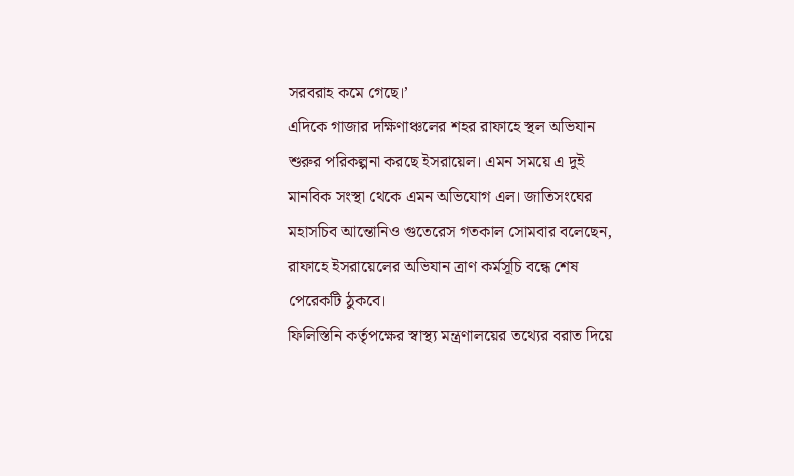সরবরাহ কমে গেছে।’
এদিকে গাজার দক্ষিণাঞ্চলের শহর রাফাহে স্থল অভিযান শুরুর পরিকল্পনা করছে ইসরায়েল। এমন সময়ে এ দুই মানবিক সংস্থা থেকে এমন অভিযোগ এল। জাতিসংঘের মহাসচিব আন্তোনিও গুতেরেস গতকাল সোমবার বলেছেন, রাফাহে ইসরায়েলের অভিযান ত্রাণ কর্মসূচি বন্ধে শেষ পেরেকটি ঠুকবে।
ফিলিস্তিনি কর্তৃপক্ষের স্বাস্থ্য মন্ত্রণালয়ের তথ্যের বরাত দিয়ে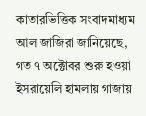কাতারভিত্তিক সংবাদমাধ্যম আল জাজিরা জানিয়েছে, গত ৭ অক্টোবর শুরু হওয়া ইসরায়েলি হামলায় গাজায়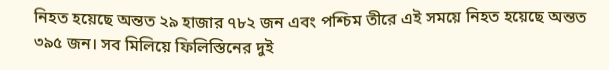নিহত হয়েছে অন্তত ২৯ হাজার ৭৮২ জন এবং পশ্চিম তীরে এই সময়ে নিহত হয়েছে অন্তত ৩৯৫ জন। সব মিলিয়ে ফিলিস্তিনের দুই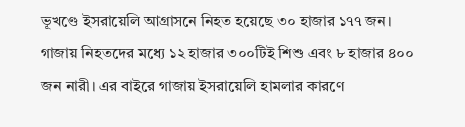ভূখণ্ডে ইসরায়েলি আগ্রাসনে নিহত হয়েছে ৩০ হাজার ১৭৭ জন।
গাজায় নিহতদের মধ্যে ১২ হাজার ৩০০টিই শিশু এবং ৮ হাজার ৪০০ জন নারী। এর বাইরে গাজায় ইসরায়েলি হামলার কারণে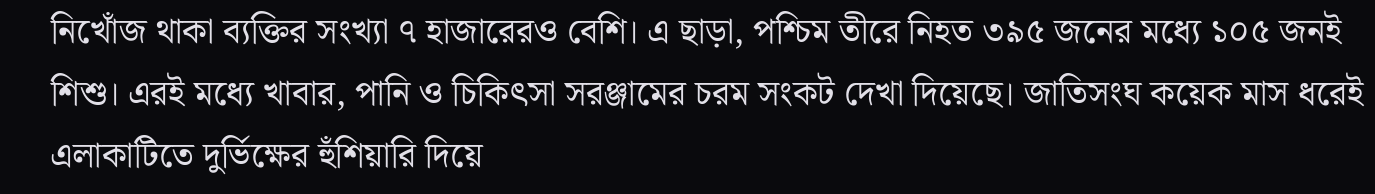নিখোঁজ থাকা ব্যক্তির সংখ্যা ৭ হাজারেরও বেশি। এ ছাড়া, পশ্চিম তীরে নিহত ৩৯৫ জনের মধ্যে ১০৫ জনই শিশু। এরই মধ্যে খাবার, পানি ও চিকিৎসা সরঞ্জামের চরম সংকট দেখা দিয়েছে। জাতিসংঘ কয়েক মাস ধরেই এলাকাটিতে দুর্ভিক্ষের হুঁশিয়ারি দিয়ে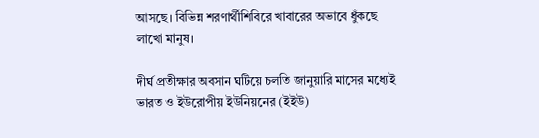আসছে। বিভিন্ন শরণার্থীশিবিরে খাবারের অভাবে ধুঁকছে লাখো মানুষ।

দীর্ঘ প্রতীক্ষার অবসান ঘটিয়ে চলতি জানুয়ারি মাসের মধ্যেই ভারত ও ইউরোপীয় ইউনিয়নের (ইইউ)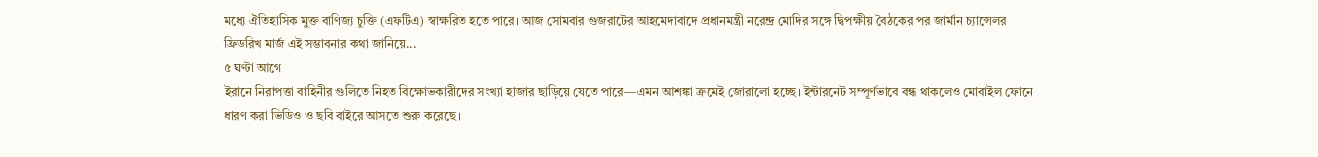মধ্যে ঐতিহাসিক মুক্ত বাণিজ্য চুক্তি (এফটিএ) স্বাক্ষরিত হতে পারে। আজ সোমবার গুজরাটের আহমেদাবাদে প্রধানমন্ত্রী নরেন্দ্র মোদির সঙ্গে দ্বিপক্ষীয় বৈঠকের পর জার্মান চ্যান্সেলর ফ্রিডরিখ মার্জ এই সম্ভাবনার কথা জানিয়ে...
৫ ঘণ্টা আগে
ইরানে নিরাপত্তা বাহিনীর গুলিতে নিহত বিক্ষোভকারীদের সংখ্যা হাজার ছাড়িয়ে যেতে পারে—এমন আশঙ্কা ক্রমেই জোরালো হচ্ছে। ইন্টারনেট সম্পূর্ণভাবে বন্ধ থাকলেও মোবাইল ফোনে ধারণ করা ভিডিও ও ছবি বাইরে আসতে শুরু করেছে।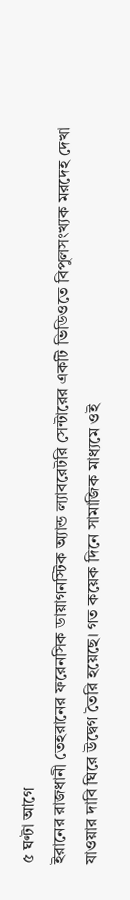৫ ঘণ্টা আগে
ইরানের রাজধানী তেহরানের ফরেনসিক ডায়াগনস্টিক অ্যান্ড ল্যাবরেটরি সেন্টারের একটি ভিডিওতে বিপুলসংখ্যক মরদেহ দেখা যাওয়ার দাবি ঘিরে উদ্বেগ তৈরি হয়েছে। গত কয়েক দিনে সামাজিক মাধ্যমে ওই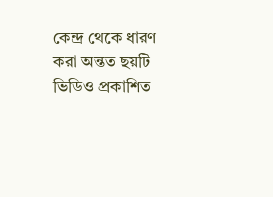কেন্দ্র থেকে ধারণ করা অন্তত ছয়টি ভিডিও প্রকাশিত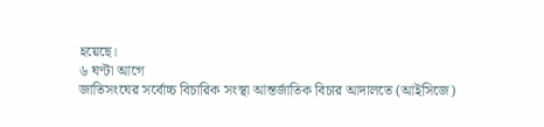হয়েছে।
৬ ঘণ্টা আগে
জাতিসংঘের সর্বোচ্চ বিচারিক সংস্থা আন্তর্জাতিক বিচার আদালতে (আইসিজে)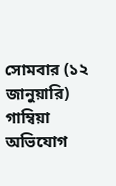সোমবার (১২ জানুয়ারি) গাম্বিয়া অভিযোগ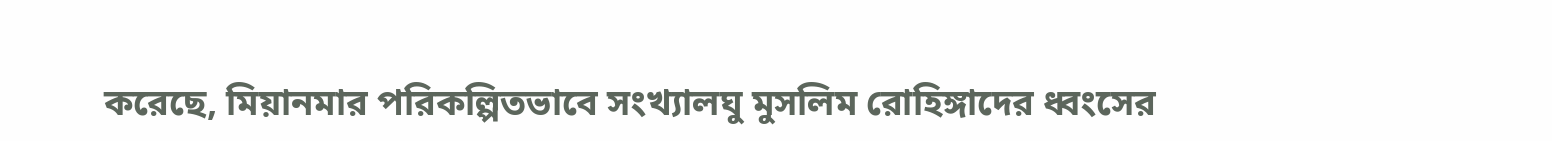করেছে, মিয়ানমার পরিকল্পিতভাবে সংখ্যালঘু মুসলিম রোহিঙ্গাদের ধ্বংসের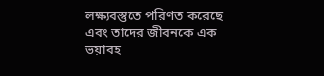লক্ষ্যবস্তুতে পরিণত করেছে এবং তাদের জীবনকে এক ভয়াবহ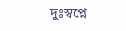দুঃস্বপ্নে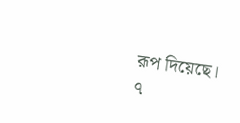রূপ দিয়েছে।
৭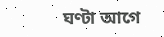ঘণ্টা আগে